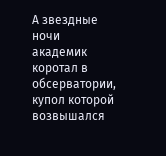А звездные ночи академик коротал в обсерватории, купол которой возвышался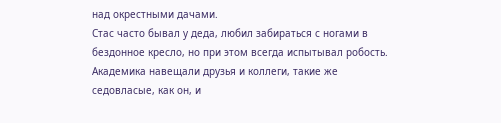над окрестными дачами.
Стас часто бывал у деда, любил забираться с ногами в бездонное кресло, но при этом всегда испытывал робость.
Академика навещали друзья и коллеги, такие же седовласые, как он, и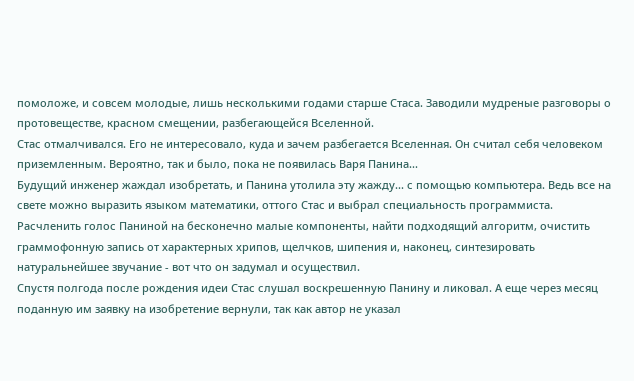помоложе, и совсем молодые, лишь несколькими годами старше Стаса. Заводили мудреные разговоры о протовеществе, красном смещении, разбегающейся Вселенной.
Стас отмалчивался. Его не интересовало, куда и зачем разбегается Вселенная. Он считал себя человеком приземленным. Вероятно, так и было, пока не появилась Варя Панина...
Будущий инженер жаждал изобретать, и Панина утолила эту жажду... с помощью компьютера. Ведь все на свете можно выразить языком математики, оттого Стас и выбрал специальность программиста. Расчленить голос Паниной на бесконечно малые компоненты, найти подходящий алгоритм, очистить граммофонную запись от характерных хрипов, щелчков, шипения и, наконец, синтезировать натуральнейшее звучание - вот что он задумал и осуществил.
Спустя полгода после рождения идеи Стас слушал воскрешенную Панину и ликовал. А еще через месяц поданную им заявку на изобретение вернули, так как автор не указал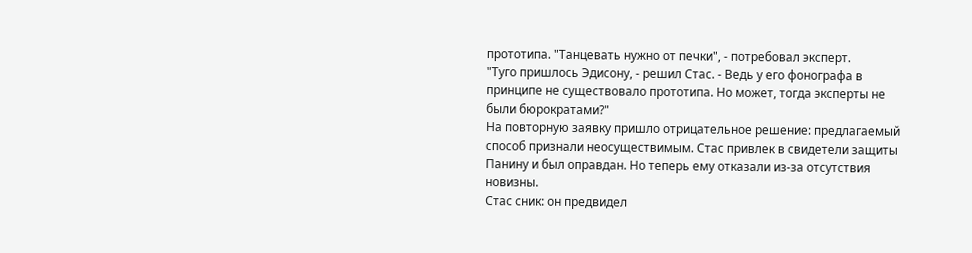прототипа. "Танцевать нужно от печки", - потребовал эксперт.
"Туго пришлось Эдисону, - решил Стас. - Ведь у его фонографа в принципе не существовало прототипа. Но может, тогда эксперты не были бюрократами?"
На повторную заявку пришло отрицательное решение: предлагаемый способ признали неосуществимым. Стас привлек в свидетели защиты Панину и был оправдан. Но теперь ему отказали из-за отсутствия новизны.
Стас сник: он предвидел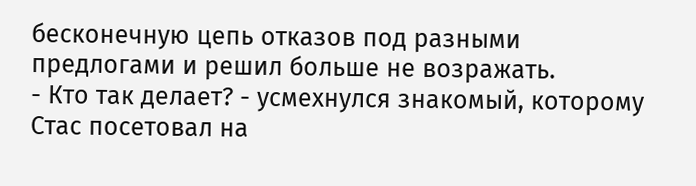бесконечную цепь отказов под разными предлогами и решил больше не возражать.
- Кто так делает? - усмехнулся знакомый, которому Стас посетовал на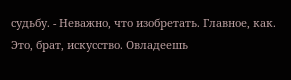судьбу. - Неважно, что изобретать. Главное, как. Это, брат, искусство. Овладеешь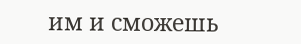им и сможешь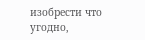изобрести что угодно,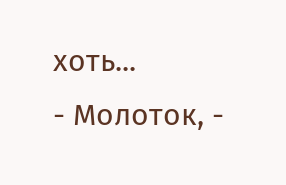хоть...
- Молоток, -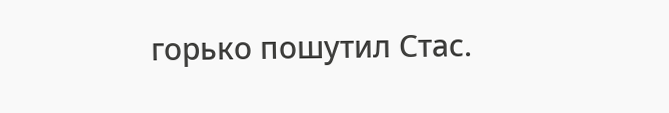горько пошутил Стас.